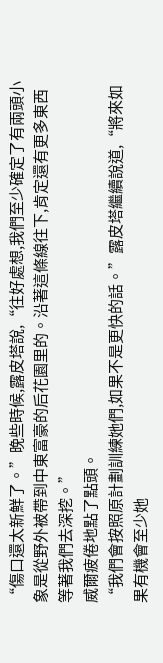“傷口還太新鮮了。”晚些時候,露皮塔說,“往好處想,我們至少確定了有兩頭小象是從野外被帶到中東富豪的后花園里的。沿著這條線往下,肯定還有更多東西等著我們去深挖。”
威爾疲倦地點了點頭。
“我們會按照原計劃訓練她們,如果不是更快的話。”露皮塔繼續說道,“將來如果有機會至少她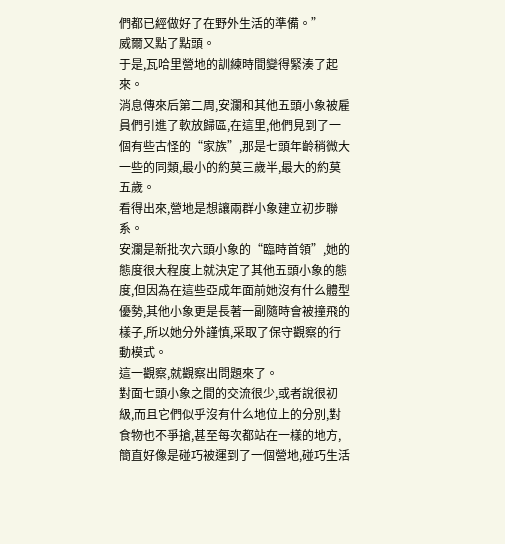們都已經做好了在野外生活的準備。”
威爾又點了點頭。
于是,瓦哈里營地的訓練時間變得緊湊了起來。
消息傳來后第二周,安瀾和其他五頭小象被雇員們引進了軟放歸區,在這里,他們見到了一個有些古怪的“家族”,那是七頭年齡稍微大一些的同類,最小的約莫三歲半,最大的約莫五歲。
看得出來,營地是想讓兩群小象建立初步聯系。
安瀾是新批次六頭小象的“臨時首領”,她的態度很大程度上就決定了其他五頭小象的態度,但因為在這些亞成年面前她沒有什么體型優勢,其他小象更是長著一副隨時會被撞飛的樣子,所以她分外謹慎,采取了保守觀察的行動模式。
這一觀察,就觀察出問題來了。
對面七頭小象之間的交流很少,或者說很初級,而且它們似乎沒有什么地位上的分別,對食物也不爭搶,甚至每次都站在一樣的地方,簡直好像是碰巧被運到了一個營地,碰巧生活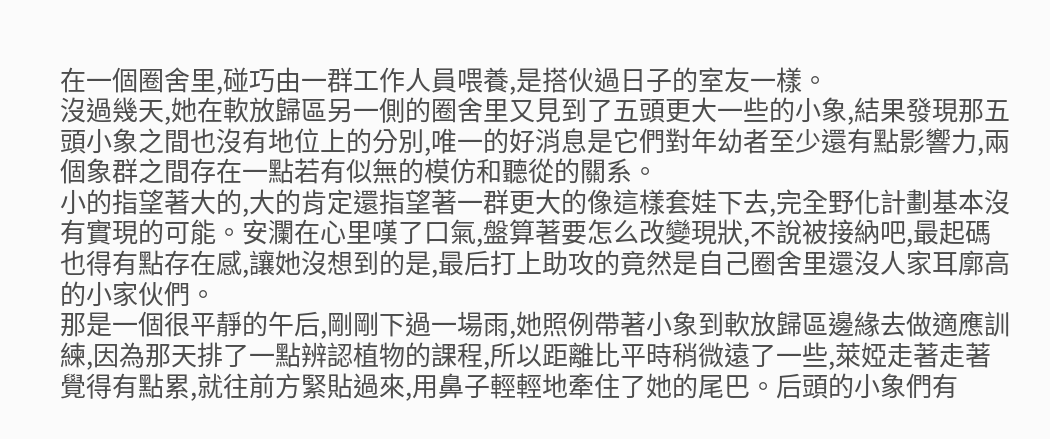在一個圈舍里,碰巧由一群工作人員喂養,是搭伙過日子的室友一樣。
沒過幾天,她在軟放歸區另一側的圈舍里又見到了五頭更大一些的小象,結果發現那五頭小象之間也沒有地位上的分別,唯一的好消息是它們對年幼者至少還有點影響力,兩個象群之間存在一點若有似無的模仿和聽從的關系。
小的指望著大的,大的肯定還指望著一群更大的像這樣套娃下去,完全野化計劃基本沒有實現的可能。安瀾在心里嘆了口氣,盤算著要怎么改變現狀,不說被接納吧,最起碼也得有點存在感,讓她沒想到的是,最后打上助攻的竟然是自己圈舍里還沒人家耳廓高的小家伙們。
那是一個很平靜的午后,剛剛下過一場雨,她照例帶著小象到軟放歸區邊緣去做適應訓練,因為那天排了一點辨認植物的課程,所以距離比平時稍微遠了一些,萊婭走著走著覺得有點累,就往前方緊貼過來,用鼻子輕輕地牽住了她的尾巴。后頭的小象們有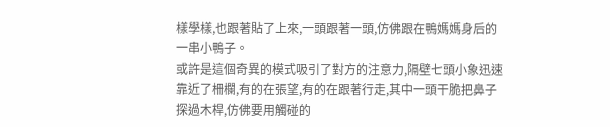樣學樣,也跟著貼了上來,一頭跟著一頭,仿佛跟在鴨媽媽身后的一串小鴨子。
或許是這個奇異的模式吸引了對方的注意力,隔壁七頭小象迅速靠近了柵欄,有的在張望,有的在跟著行走,其中一頭干脆把鼻子探過木桿,仿佛要用觸碰的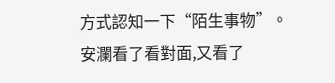方式認知一下“陌生事物”。
安瀾看了看對面,又看了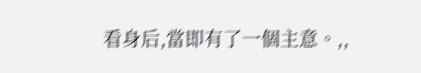看身后,當即有了一個主意。,,